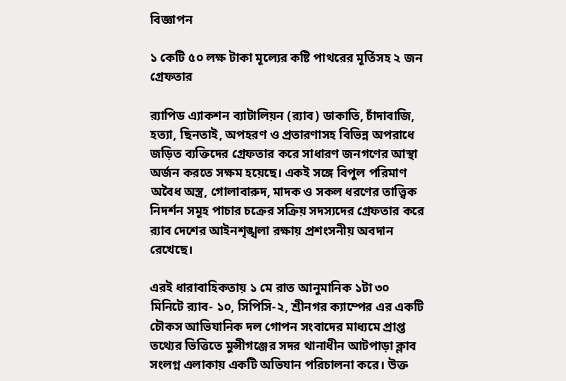বিজ্ঞাপন

১ কেটি ৫০ লক্ষ টাকা মূল্যের কষ্টি পাথরের মূর্তিসহ ২ জন গ্রেফতার

র‌্যাপিড এ্যাকশন ব্যাটালিয়ন (র‌্যাব) ডাকাতি, চাঁদাবাজি, হত্যা, ছিনতাই, অপহরণ ও প্রতারণাসহ বিভিন্ন অপরাধে জড়িত ব্যক্তিদের গ্রেফতার করে সাধারণ জনগণের আস্থা অর্জন করতে সক্ষম হয়েছে। একই সঙ্গে বিপুল পরিমাণ অবৈধ অস্ত্র, গোলাবারুদ, মাদক ও সকল ধরণের তাত্ত্বিক নিদর্শন সমূহ পাচার চক্রের সক্রিয় সদস্যদের গ্রেফতার করে র‌্যাব দেশের আইনশৃঙ্খলা রক্ষায় প্রশংসনীয় অবদান রেখেছে।

এরই ধারাবাহিকতায় ১ মে রাত আনুমানিক ১টা ৩০ মিনিটে র‌্যাব- ১০, সিপিসি-২, শ্রীনগর ক্যাম্পের এর একটি চৌকস আভিযানিক দল গোপন সংবাদের মাধ্যমে প্রাপ্ত তথ্যের ভিত্তিতে মুন্সীগঞ্জের সদর থানাধীন আটপাড়া ক্লাব সংলগ্ন এলাকায় একটি অভিযান পরিচালনা করে। উক্ত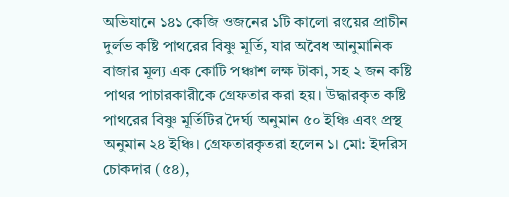অভিযানে ১৪১ কেজি ওজনের ১টি কালো রংয়ের প্রাচীন দুর্লভ কষ্টি পাথরের বিষ্ণু মূর্তি, যার অবৈধ আনুমানিক বাজার মূল্য এক কোটি পঞ্চাশ লক্ষ টাকা, সহ ২ জন কষ্টি পাথর পাচারকারীকে গ্রেফতার করা হয়। উদ্ধারকৃত কষ্টি পাথরের বিষ্ণু মূর্তিটির দৈর্ঘ্য অনুমান ৫০ ইঞ্চি এবং প্রস্থ অনুমান ২৪ ইঞ্চি। গ্রেফতারকৃতরা হলেন ১। মো: ইদরিস চোকদার (৫৪),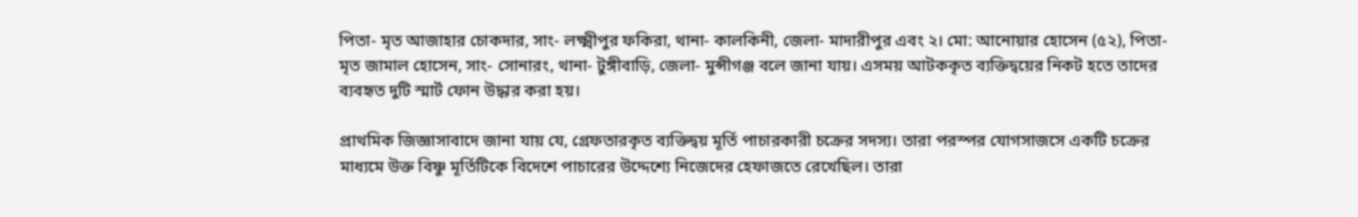পিতা- মৃত আজাহার চোকদার, সাং- লক্ষ্মীপুর ফকিরা, থানা- কালকিনী, জেলা- মাদারীপুর এবং ২। মো: আনোয়ার হোসেন (৫২), পিতা- মৃত জামাল হোসেন, সাং- সোনারং, থানা- টুঙ্গীবাড়ি, জেলা- মুন্সীগঞ্জ বলে জানা যায়। এসময় আটককৃত ব্যক্তিদ্বয়ের নিকট হতে তাদের ব্যবহৃত দুটি স্মার্ট ফোন উদ্ধার করা হয়।

প্রাথমিক জিজ্ঞাসাবাদে জানা যায় যে, গ্রেফতারকৃত ব্যক্তিদ্বয় মূর্তি পাচারকারী চক্রের সদস্য। তারা পরস্পর যোগসাজসে একটি চক্রের মাধ্যমে উক্ত বিষ্ণু মূর্তিটিকে বিদেশে পাচারের উদ্দেশ্যে নিজেদের হেফাজতে রেখেছিল। তারা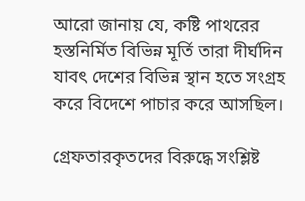আরো জানায় যে, কষ্টি পাথরের হস্তনির্মিত বিভিন্ন মূর্তি তারা দীর্ঘদিন যাবৎ দেশের বিভিন্ন স্থান হতে সংগ্রহ করে বিদেশে পাচার করে আসছিল।

গ্রেফতারকৃতদের বিরুদ্ধে সংশ্লিষ্ট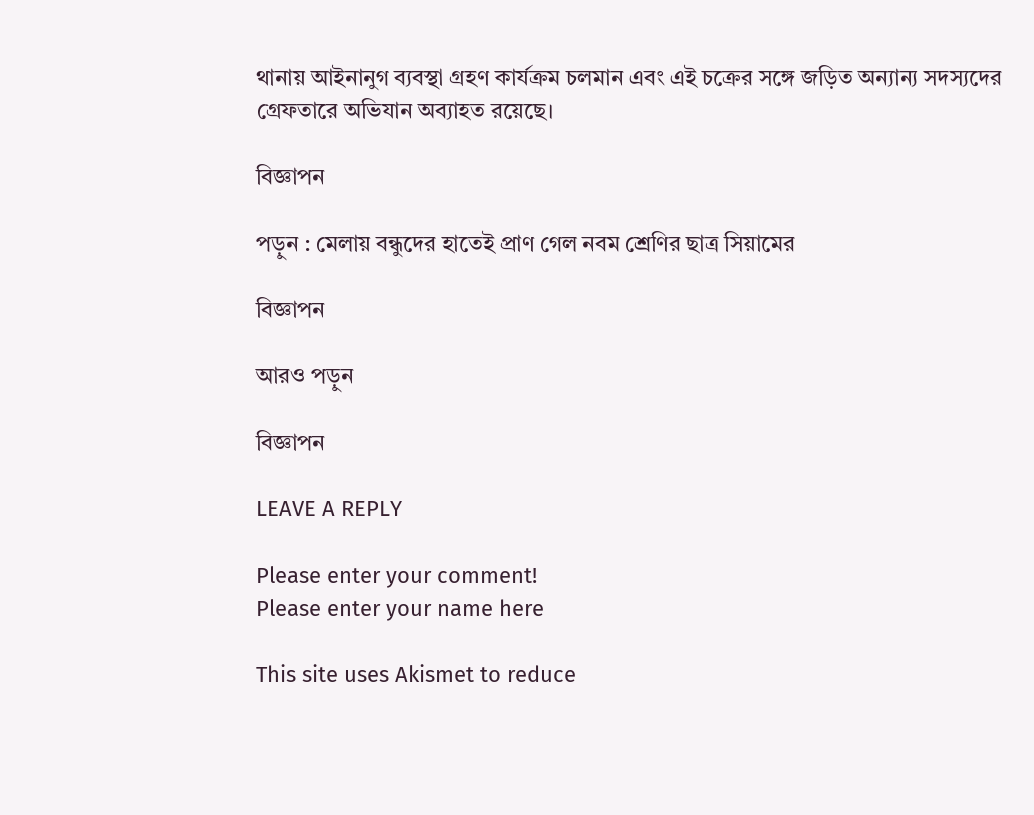থানায় আইনানুগ ব্যবস্থা গ্রহণ কার্যক্রম চলমান এবং এই চক্রের সঙ্গে জড়িত অন্যান্য সদস্যদের গ্রেফতারে অভিযান অব্যাহত রয়েছে।

বিজ্ঞাপন

পড়ুন : মেলায় বন্ধুদের হাতেই প্রাণ গেল নবম শ্রেণির ছাত্র সিয়ামের

বিজ্ঞাপন

আরও পড়ুন

বিজ্ঞাপন

LEAVE A REPLY

Please enter your comment!
Please enter your name here

This site uses Akismet to reduce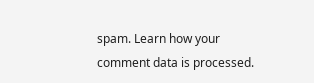spam. Learn how your comment data is processed.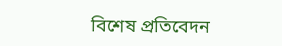বিশেষ প্রতিবেদন